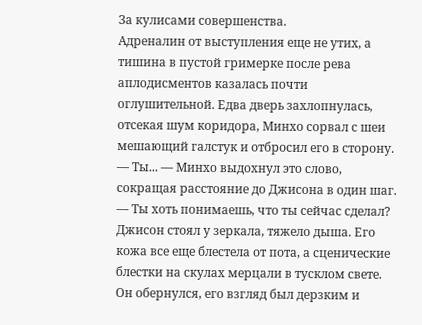За кулисами совершенства.
Адреналин от выступления еще не утих, а тишина в пустой гримерке после рева аплодисментов казалась почти оглушительной. Едва дверь захлопнулась, отсекая шум коридора, Минхо сорвал с шеи мешающий галстук и отбросил его в сторону.
— Ты... — Минхо выдохнул это слово, сокращая расстояние до Джисона в один шаг. — Ты хоть понимаешь, что ты сейчас сделал?
Джисон стоял у зеркала, тяжело дыша. Его кожа все еще блестела от пота, а сценические блестки на скулах мерцали в тусклом свете. Он обернулся, его взгляд был дерзким и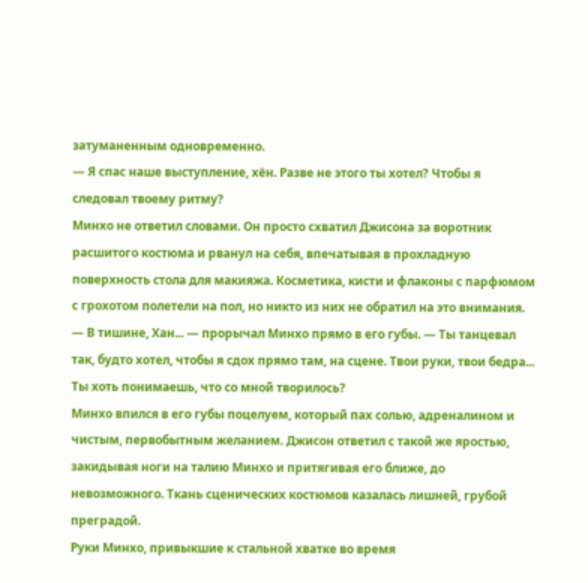затуманенным одновременно.
— Я спас наше выступление, хён. Разве не этого ты хотел? Чтобы я следовал твоему ритму?
Минхо не ответил словами. Он просто схватил Джисона за воротник расшитого костюма и рванул на себя, впечатывая в прохладную поверхность стола для макияжа. Косметика, кисти и флаконы с парфюмом с грохотом полетели на пол, но никто из них не обратил на это внимания.
— В тишине, Хан... — прорычал Минхо прямо в его губы. — Ты танцевал так, будто хотел, чтобы я сдох прямо там, на сцене. Твои руки, твои бедра... Ты хоть понимаешь, что со мной творилось?
Минхо впился в его губы поцелуем, который пах солью, адреналином и чистым, первобытным желанием. Джисон ответил с такой же яростью, закидывая ноги на талию Минхо и притягивая его ближе, до невозможного. Ткань сценических костюмов казалась лишней, грубой преградой.
Руки Минхо, привыкшие к стальной хватке во время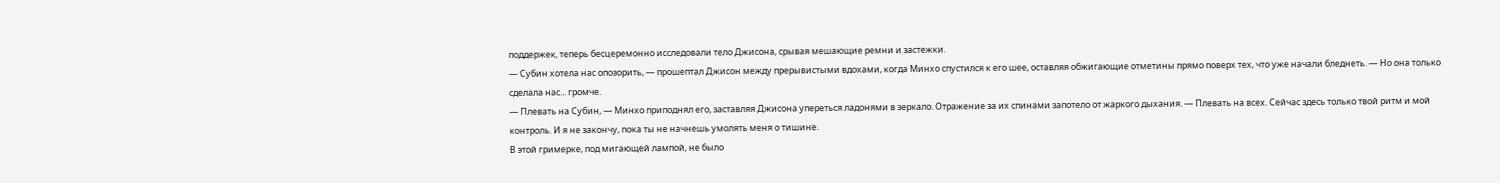поддержек, теперь бесцеремонно исследовали тело Джисона, срывая мешающие ремни и застежки.
— Субин хотела нас опозорить, — прошептал Джисон между прерывистыми вдохами, когда Минхо спустился к его шее, оставляя обжигающие отметины прямо поверх тех, что уже начали бледнеть. — Но она только сделала нас... громче.
— Плевать на Субин, — Минхо приподнял его, заставляя Джисона упереться ладонями в зеркало. Отражение за их спинами запотело от жаркого дыхания. — Плевать на всех. Сейчас здесь только твой ритм и мой контроль. И я не закончу, пока ты не начнешь умолять меня о тишине.
В этой гримерке, под мигающей лампой, не было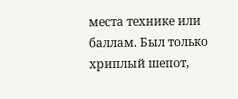места технике или баллам. Был только хриплый шепот,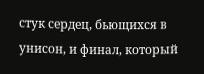стук сердец, бьющихся в унисон, и финал, который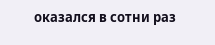оказался в сотни раз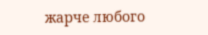жарче любого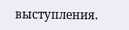выступления.